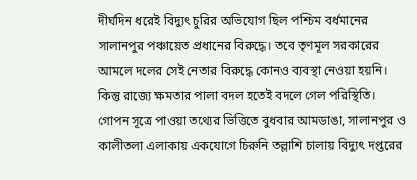দীর্ঘদিন ধরেই বিদ্যুৎ চুরির অভিযোগ ছিল পশ্চিম বর্ধমানের সালানপুর পঞ্চায়েত প্রধানের বিরুদ্ধে। তবে তৃণমূল সরকারের আমলে দলের সেই নেতার বিরুদ্ধে কোনও ব্যবস্থা নেওয়া হয়নি। কিন্তু রাজ্যে ক্ষমতার পালা বদল হতেই বদলে গেল পরিস্থিতি। গোপন সূত্রে পাওয়া তথ্যের ভিত্তিতে বুধবার আমডাঙা, সালানপুর ও কালীতলা এলাকায় একযোগে চিরুনি তল্লাশি চালায় বিদ্যুৎ দপ্তরের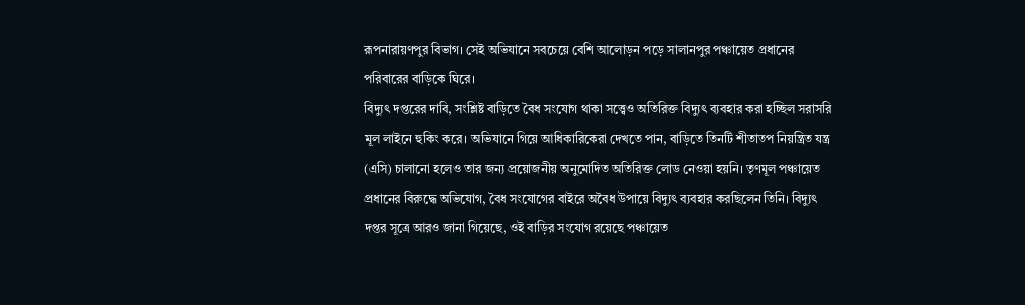রূপনারায়ণপুর বিভাগ। সেই অভিযানে সবচেয়ে বেশি আলোড়ন পড়ে সালানপুর পঞ্চায়েত প্রধানের পরিবারের বাড়িকে ঘিরে।
বিদ্যুৎ দপ্তরের দাবি, সংশ্লিষ্ট বাড়িতে বৈধ সংযোগ থাকা সত্ত্বেও অতিরিক্ত বিদ্যুৎ ব্যবহার করা হচ্ছিল সরাসরি মূল লাইনে হুকিং করে। অভিযানে গিয়ে আধিকারিকেরা দেখতে পান, বাড়িতে তিনটি শীতাতপ নিয়ন্ত্রিত যন্ত্র (এসি) চালানো হলেও তার জন্য প্রয়োজনীয় অনুমোদিত অতিরিক্ত লোড নেওয়া হয়নি। তৃণমূল পঞ্চায়েত প্রধানের বিরুদ্ধে অভিযোগ, বৈধ সংযোগের বাইরে অবৈধ উপায়ে বিদ্যুৎ ব্যবহার করছিলেন তিনি। বিদ্যুৎ দপ্তর সূত্রে আরও জানা গিয়েছে, ওই বাড়ির সংযোগ রয়েছে পঞ্চায়েত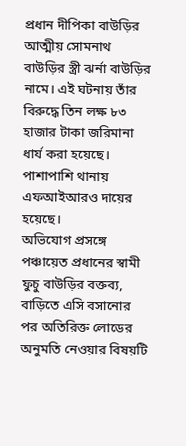প্রধান দীপিকা বাউড়ির আত্মীয় সোমনাথ বাউড়ির স্ত্রী ঝর্না বাউড়ির নামে। এই ঘটনায় তাঁর বিরুদ্ধে তিন লক্ষ ৮৩ হাজার টাকা জরিমানা ধার্য করা হয়েছে। পাশাপাশি থানায় এফআইআরও দায়ের হয়েছে।
অভিযোগ প্রসঙ্গে পঞ্চায়েত প্রধানের স্বামী ফুচু বাউড়ির বক্তব্য, বাড়িতে এসি বসানোর পর অতিরিক্ত লোডের অনুমতি নেওয়ার বিষয়টি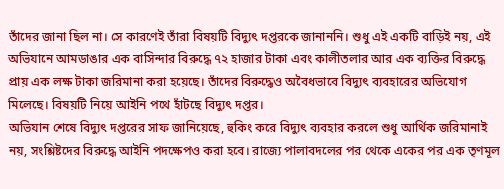তাঁদের জানা ছিল না। সে কারণেই তাঁরা বিষয়টি বিদ্যুৎ দপ্তরকে জানাননি। শুধু এই একটি বাড়িই নয়, এই অভিযানে আমডাঙার এক বাসিন্দার বিরুদ্ধে ৭২ হাজার টাকা এবং কালীতলার আর এক ব্যক্তির বিরুদ্ধে প্রায় এক লক্ষ টাকা জরিমানা করা হয়েছে। তাঁদের বিরুদ্ধেও অবৈধভাবে বিদ্যুৎ ব্যবহারের অভিযোগ মিলেছে। বিষয়টি নিয়ে আইনি পথে হাঁটছে বিদ্যুৎ দপ্তর।
অভিযান শেষে বিদ্যুৎ দপ্তরের সাফ জানিয়েছে, হুকিং করে বিদ্যুৎ ব্যবহার করলে শুধু আর্থিক জরিমানাই নয়, সংশ্লিষ্টদের বিরুদ্ধে আইনি পদক্ষেপও করা হবে। রাজ্যে পালাবদলের পর থেকে একের পর এক তৃণমূল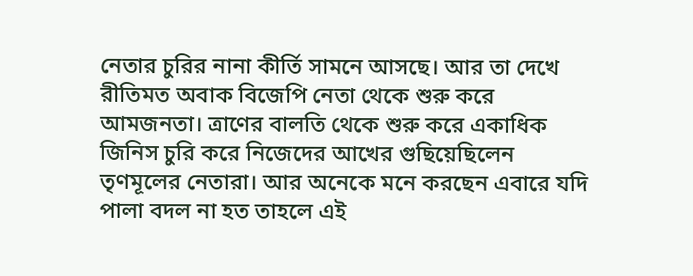নেতার চুরির নানা কীর্তি সামনে আসছে। আর তা দেখে রীতিমত অবাক বিজেপি নেতা থেকে শুরু করে আমজনতা। ত্রাণের বালতি থেকে শুরু করে একাধিক জিনিস চুরি করে নিজেদের আখের গুছিয়েছিলেন তৃণমূলের নেতারা। আর অনেকে মনে করছেন এবারে যদি পালা বদল না হত তাহলে এই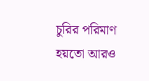চুরির পরিমাণ হয়তো আরও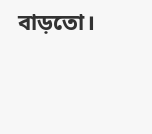বাড়তো।